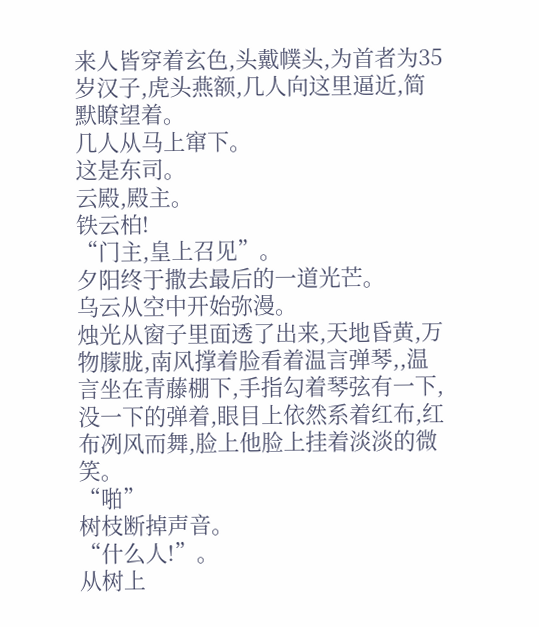来人皆穿着玄色,头戴幞头,为首者为35岁汉子,虎头燕额,几人向这里逼近,简默瞭望着。
几人从马上窜下。
这是东司。
云殿,殿主。
铁云柏!
“门主,皇上召见”。
夕阳终于撒去最后的一道光芒。
乌云从空中开始弥漫。
烛光从窗子里面透了出来,天地昏黄,万物朦胧,南风撑着脸看着温言弹琴,,温言坐在青藤棚下,手指勾着琴弦有一下,没一下的弹着,眼目上依然系着红布,红布冽风而舞,脸上他脸上挂着淡淡的微笑。
“啪”
树枝断掉声音。
“什么人!”。
从树上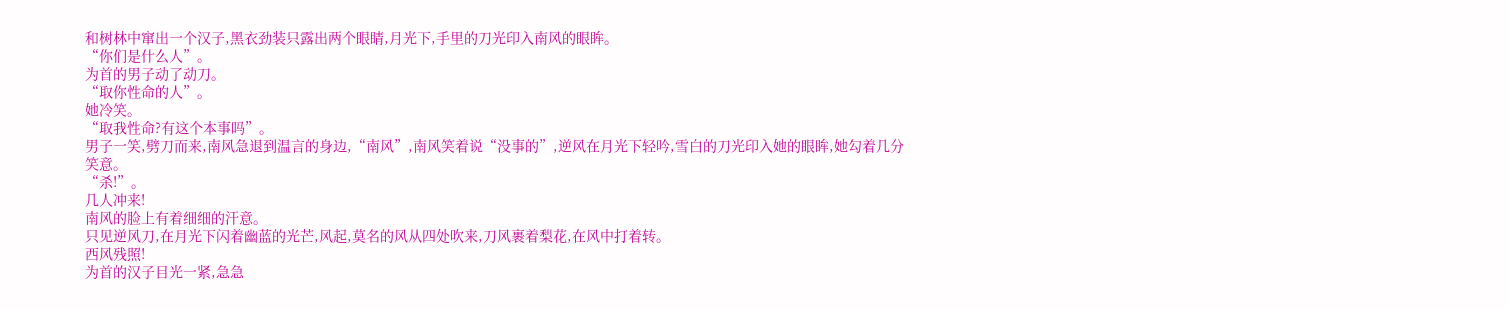和树林中窜出一个汉子,黑衣劲装只露出两个眼睛,月光下,手里的刀光印入南风的眼眸。
“你们是什么人”。
为首的男子动了动刀。
“取你性命的人”。
她冷笑。
“取我性命?有这个本事吗”。
男子一笑,劈刀而来,南风急退到温言的身边,“南风”,南风笑着说“没事的”,逆风在月光下轻吟,雪白的刀光印入她的眼眸,她勾着几分笑意。
“杀!”。
几人冲来!
南风的脸上有着细细的汗意。
只见逆风刀,在月光下闪着幽蓝的光芒,风起,莫名的风从四处吹来,刀风裹着梨花,在风中打着转。
西风残照!
为首的汉子目光一紧,急急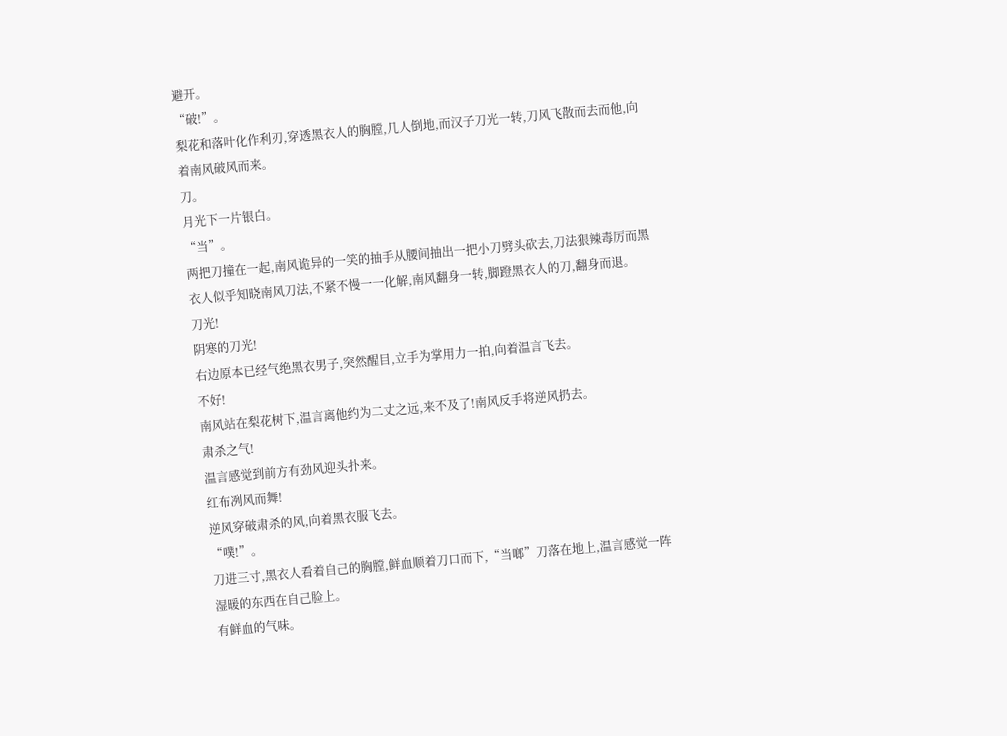避开。
“破!”。
梨花和落叶化作利刃,穿透黑衣人的胸膛,几人倒地,而汉子刀光一转,刀风飞散而去而他,向着南风破风而来。
刀。
月光下一片银白。
“当”。
两把刀撞在一起,南风诡异的一笑的抽手从腰间抽出一把小刀劈头砍去,刀法狠辣毒厉而黑衣人似乎知晓南风刀法,不紧不慢一一化解,南风翻身一转,脚蹬黑衣人的刀,翻身而退。
刀光!
阴寒的刀光!
右边原本已经气绝黑衣男子,突然醒目,立手为掌用力一拍,向着温言飞去。
不好!
南风站在梨花树下,温言离他约为二丈之远,来不及了!南风反手将逆风扔去。
肃杀之气!
温言感觉到前方有劲风迎头扑来。
红布冽风而舞!
逆风穿破肃杀的风,向着黑衣服飞去。
“噗!”。
刀进三寸,黑衣人看着自己的胸膛,鲜血顺着刀口而下,“当啷”刀落在地上,温言感觉一阵湿暖的东西在自己脸上。
有鲜血的气味。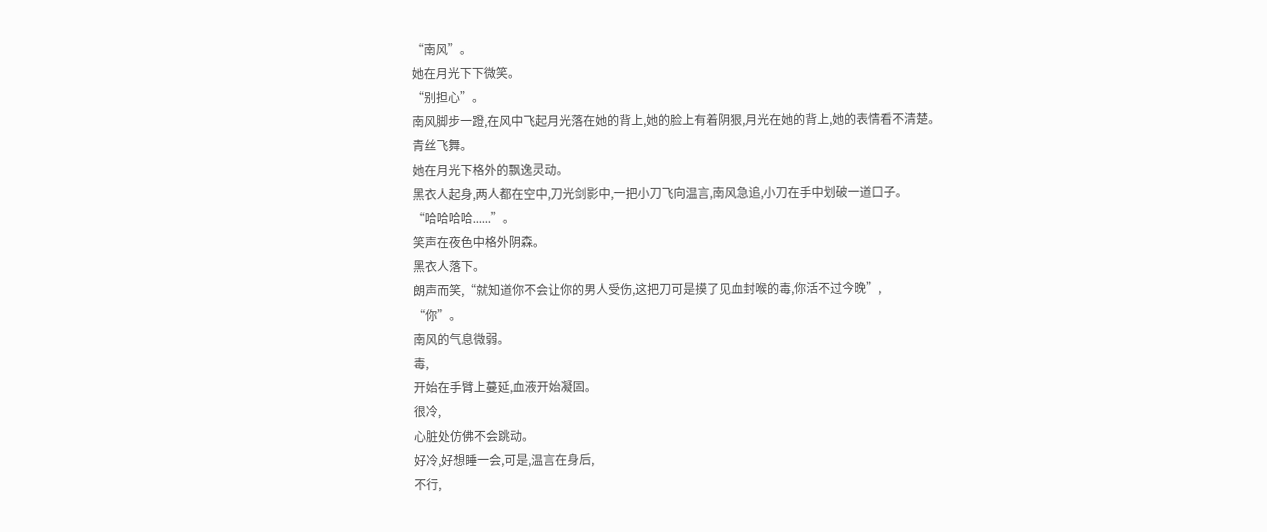“南风”。
她在月光下下微笑。
“别担心”。
南风脚步一蹬,在风中飞起月光落在她的背上,她的脸上有着阴狠,月光在她的背上,她的表情看不清楚。
青丝飞舞。
她在月光下格外的飘逸灵动。
黑衣人起身,两人都在空中,刀光剑影中,一把小刀飞向温言,南风急追,小刀在手中划破一道口子。
“哈哈哈哈......”。
笑声在夜色中格外阴森。
黑衣人落下。
朗声而笑,“就知道你不会让你的男人受伤,这把刀可是摸了见血封喉的毒,你活不过今晚”,
“你”。
南风的气息微弱。
毒,
开始在手臂上蔓延,血液开始凝固。
很冷,
心脏处仿佛不会跳动。
好冷,好想睡一会,可是,温言在身后,
不行,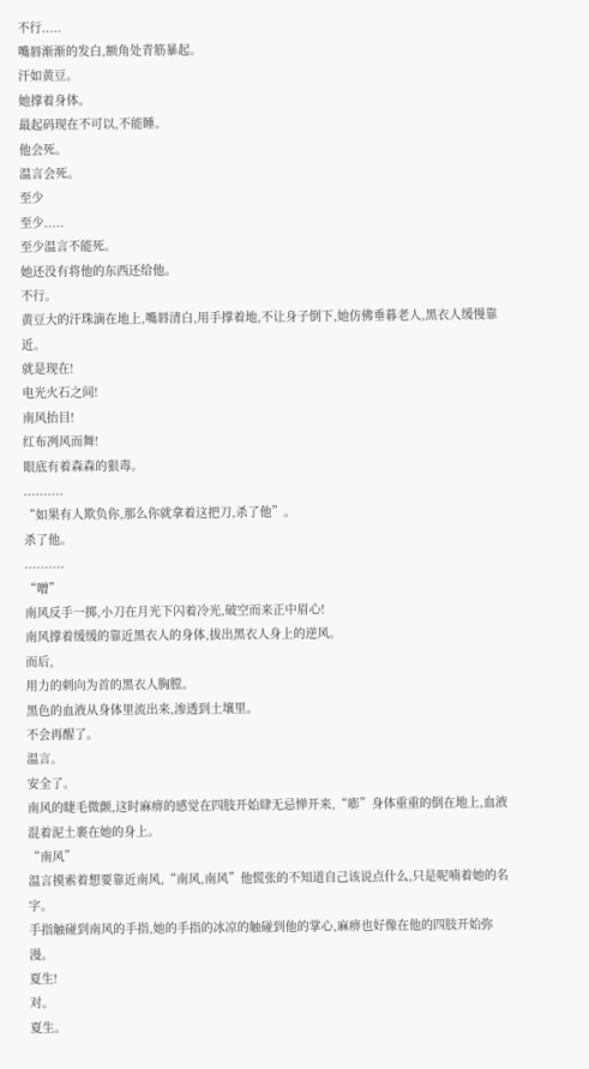不行.....
嘴唇渐渐的发白,额角处青筋暴起。
汗如黄豆。
她撑着身体。
最起码现在不可以,不能睡。
他会死。
温言会死。
至少
至少.....
至少温言不能死。
她还没有将他的东西还给他。
不行。
黄豆大的汗珠滴在地上,嘴唇清白,用手撑着地,不让身子倒下,她仿佛垂暮老人,黑衣人缓慢靠近。
就是现在!
电光火石之间!
南风抬目!
红布冽风而舞!
眼底有着森森的狠毒。
..........
“如果有人欺负你,那么你就拿着这把刀,杀了他”。
杀了他。
..........
“噌”
南风反手一掷,小刀在月光下闪着冷光,破空而来正中眉心!
南风撑着缓缓的靠近黑衣人的身体,拔出黑衣人身上的逆风。
而后,
用力的刺向为首的黑衣人胸膛。
黑色的血液从身体里流出来,渗透到土壤里。
不会再醒了。
温言。
安全了。
南风的睫毛微颤,这时麻痹的感觉在四肢开始肆无忌惮开来,“嘭”身体重重的倒在地上,血液混着泥土裹在她的身上。
“南风”
温言摸索着想要靠近南风,“南风,南风”他慌张的不知道自己该说点什么,只是呢喃着她的名字。
手指触碰到南风的手指,她的手指的冰凉的触碰到他的掌心,麻痹也好像在他的四肢开始弥漫。
夏生!
对。
夏生。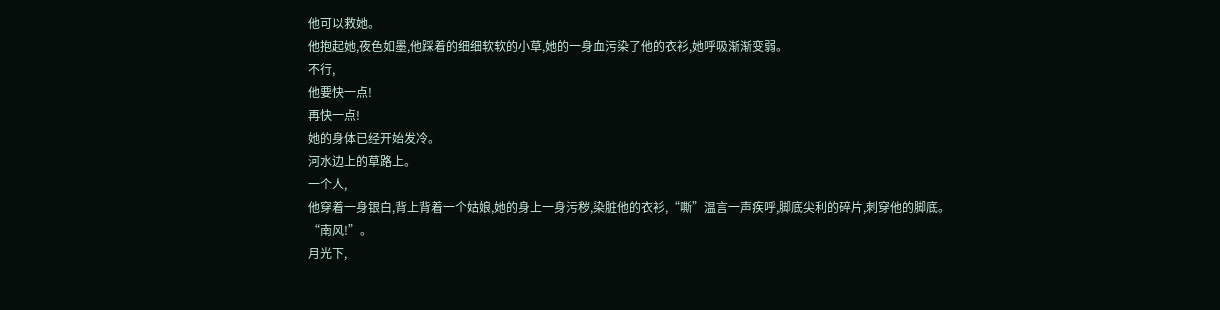他可以救她。
他抱起她,夜色如墨,他踩着的细细软软的小草,她的一身血污染了他的衣衫,她呼吸渐渐变弱。
不行,
他要快一点!
再快一点!
她的身体已经开始发冷。
河水边上的草路上。
一个人,
他穿着一身银白,背上背着一个姑娘,她的身上一身污秽,染脏他的衣衫,“嘶”温言一声疾呼,脚底尖利的碎片,刺穿他的脚底。
“南风!”。
月光下,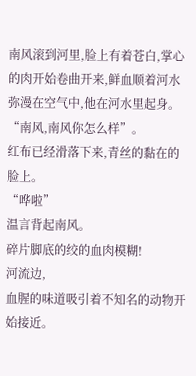南风滚到河里,脸上有着苍白,掌心的肉开始卷曲开来,鲜血顺着河水弥漫在空气中,他在河水里起身。
“南风,南风你怎么样”。
红布已经滑落下来,青丝的黏在的脸上。
“哗啦”
温言背起南风。
碎片脚底的绞的血肉模糊!
河流边,
血腥的味道吸引着不知名的动物开始接近。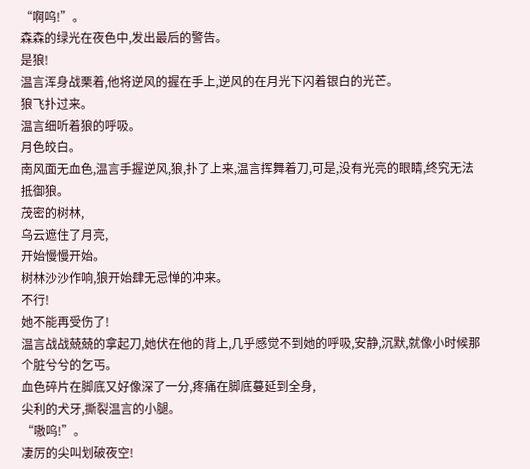“啊呜!”。
森森的绿光在夜色中,发出最后的警告。
是狼!
温言浑身战栗着,他将逆风的握在手上,逆风的在月光下闪着银白的光芒。
狼飞扑过来。
温言细听着狼的呼吸。
月色皎白。
南风面无血色,温言手握逆风,狼,扑了上来,温言挥舞着刀,可是,没有光亮的眼睛,终究无法抵御狼。
茂密的树林,
乌云遮住了月亮,
开始慢慢开始。
树林沙沙作响,狼开始肆无忌惮的冲来。
不行!
她不能再受伤了!
温言战战兢兢的拿起刀,她伏在他的背上,几乎感觉不到她的呼吸,安静,沉默,就像小时候那个脏兮兮的乞丐。
血色碎片在脚底又好像深了一分,疼痛在脚底蔓延到全身,
尖利的犬牙,撕裂温言的小腿。
“嗷呜!”。
凄厉的尖叫划破夜空!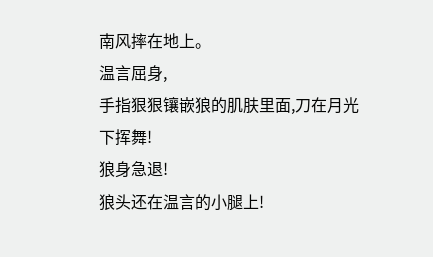南风摔在地上。
温言屈身,
手指狠狠镶嵌狼的肌肤里面,刀在月光下挥舞!
狼身急退!
狼头还在温言的小腿上!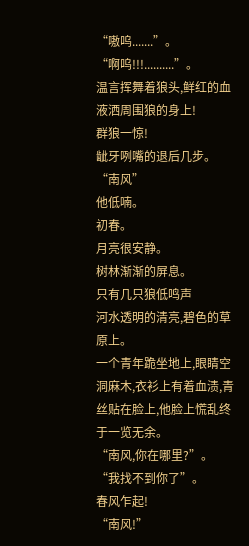“嗷呜.......”。
“啊呜!!!..........”。
温言挥舞着狼头,鲜红的血液洒周围狼的身上!
群狼一惊!
龇牙咧嘴的退后几步。
“南风”
他低喃。
初春。
月亮很安静。
树林渐渐的屏息。
只有几只狼低鸣声
河水透明的清亮,碧色的草原上。
一个青年跪坐地上,眼睛空洞麻木,衣衫上有着血渍,青丝贴在脸上,他脸上慌乱终于一览无余。
“南风,你在哪里?”。
“我找不到你了”。
春风乍起!
“南风!”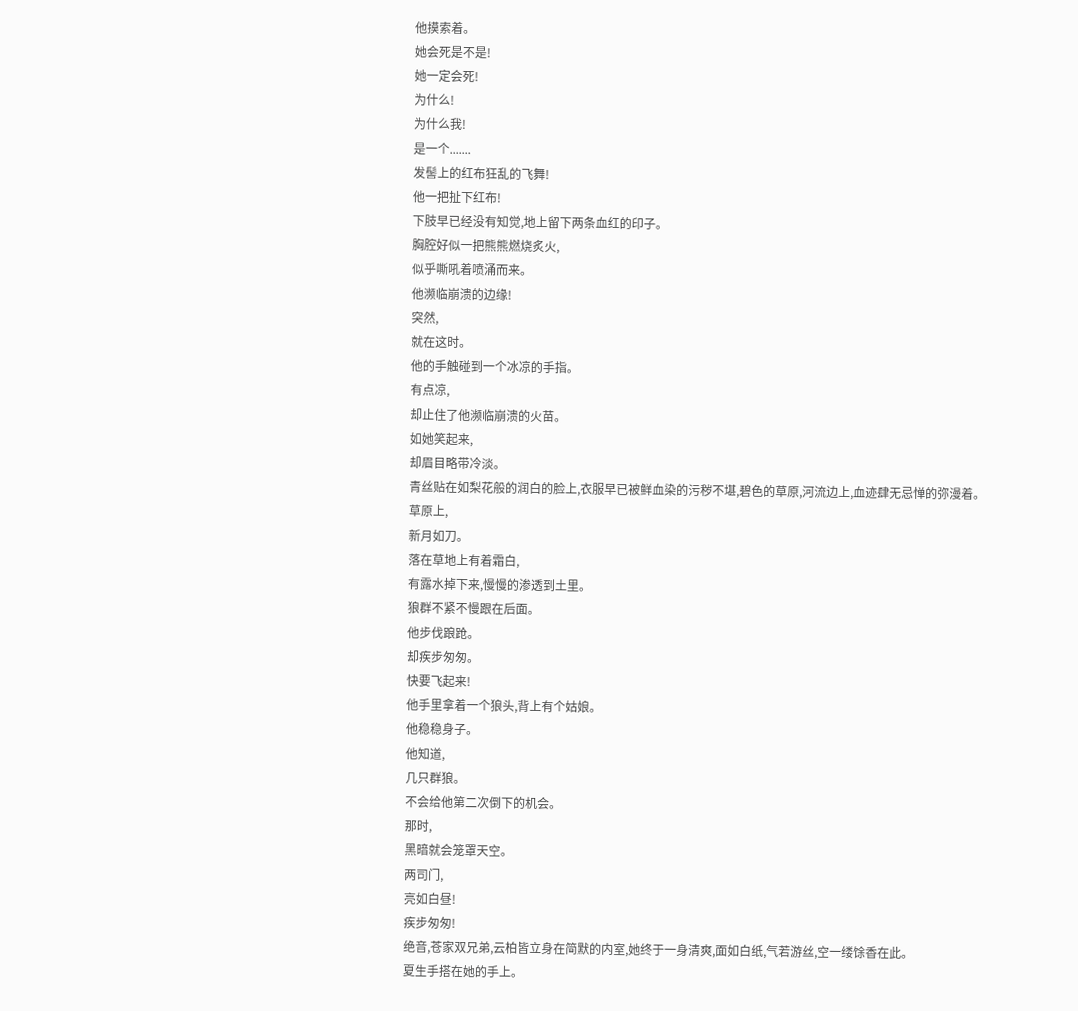他摸索着。
她会死是不是!
她一定会死!
为什么!
为什么我!
是一个.......
发髻上的红布狂乱的飞舞!
他一把扯下红布!
下肢早已经没有知觉,地上留下两条血红的印子。
胸腔好似一把熊熊燃烧炙火,
似乎嘶吼着喷涌而来。
他濒临崩溃的边缘!
突然,
就在这时。
他的手触碰到一个冰凉的手指。
有点凉,
却止住了他濒临崩溃的火苗。
如她笑起来,
却眉目略带冷淡。
青丝贴在如梨花般的润白的脸上,衣服早已被鲜血染的污秽不堪,碧色的草原,河流边上,血迹肆无忌惮的弥漫着。
草原上,
新月如刀。
落在草地上有着霜白,
有露水掉下来,慢慢的渗透到土里。
狼群不紧不慢跟在后面。
他步伐踉跄。
却疾步匆匆。
快要飞起来!
他手里拿着一个狼头,背上有个姑娘。
他稳稳身子。
他知道,
几只群狼。
不会给他第二次倒下的机会。
那时,
黑暗就会笼罩天空。
两司门,
亮如白昼!
疾步匆匆!
绝音,苍家双兄弟,云柏皆立身在简默的内室,她终于一身清爽,面如白纸,气若游丝,空一缕馀香在此。
夏生手搭在她的手上。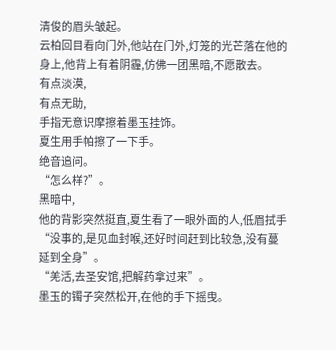清俊的眉头皱起。
云柏回目看向门外,他站在门外,灯笼的光芒落在他的身上,他背上有着阴霾,仿佛一团黑暗,不愿散去。
有点淡漠,
有点无助,
手指无意识摩擦着墨玉挂饰。
夏生用手帕擦了一下手。
绝音追问。
“怎么样?”。
黑暗中,
他的背影突然挺直,夏生看了一眼外面的人,低眉拭手“没事的,是见血封喉,还好时间赶到比较急,没有蔓延到全身”。
“羌活,去圣安馆,把解药拿过来”。
墨玉的镯子突然松开,在他的手下摇曳。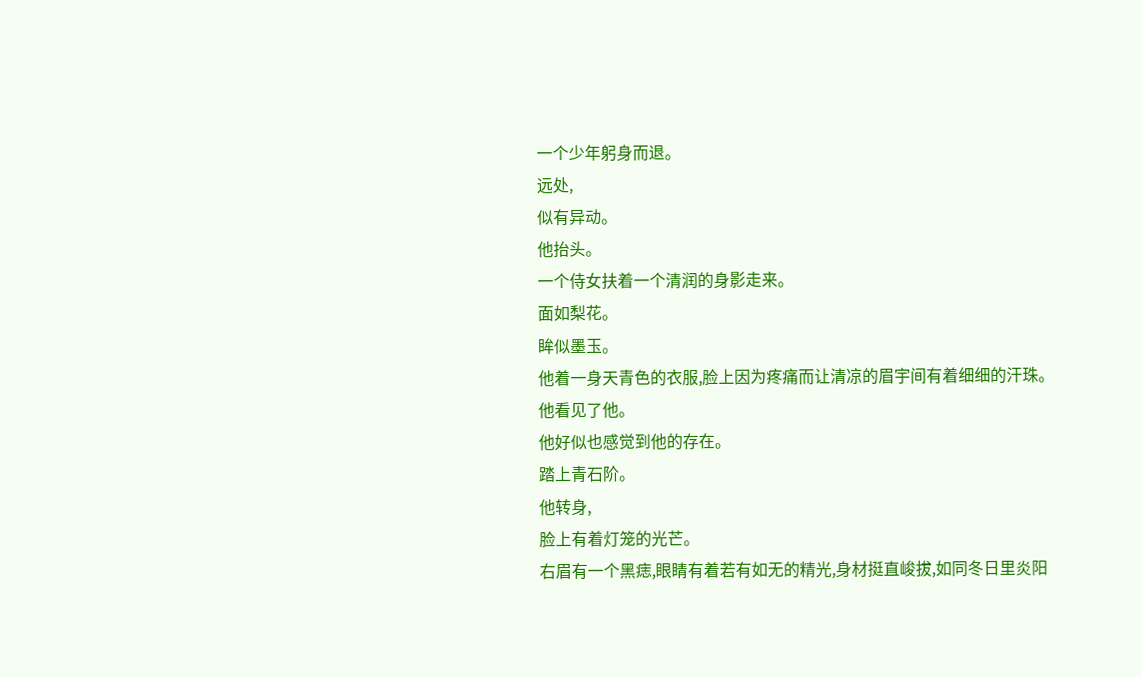一个少年躬身而退。
远处,
似有异动。
他抬头。
一个侍女扶着一个清润的身影走来。
面如梨花。
眸似墨玉。
他着一身天青色的衣服,脸上因为疼痛而让清凉的眉宇间有着细细的汗珠。
他看见了他。
他好似也感觉到他的存在。
踏上青石阶。
他转身,
脸上有着灯笼的光芒。
右眉有一个黑痣,眼睛有着若有如无的精光,身材挺直峻拔,如同冬日里炎阳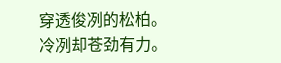穿透俊冽的松柏。
冷冽却苍劲有力。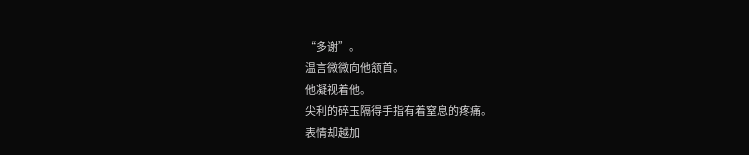“多谢”。
温言微微向他颔首。
他凝视着他。
尖利的碎玉隔得手指有着窒息的疼痛。
表情却越加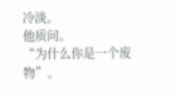冷淡。
他质问。
“为什么你是一个废物”。